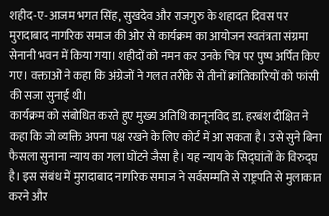शहीद-ए-आजम भगत सिंह, सुखदेव और राजगुरु के शहादत दिवस पर मुरादाबाद नागरिक समाज की ओर से कार्यक्रम का आयोजन स्वतंत्रता संग्रमा सेनानी भवन में किया गया। शहीदों को नमन कर उनके चित्र पर पुष्प अर्पित किए गए। वक्ताओं ने कहा कि अंग्रेजों ने गलत तरीके से तीनों क्रांतिकारियों को फांसी की सजा सुनाई थी।
कार्यक्रम को संबोधित करते हुए मुख्य अतिथि कानूनविद डा. हरबंश दीक्षित ने कहा कि जो व्यक्ति अपना पक्ष रखने के लिए कोर्ट में आ सकता है। उसे सुने बिना फैसला सुनाना न्याय का गला घोंटने जैसा है। यह न्याय के सिद्घांतों के विरुद्घ है। इस संबंध में मुरादाबाद नागरिक समाज ने सर्वसम्मति से राष्ट्रपति से मुलाकात करने और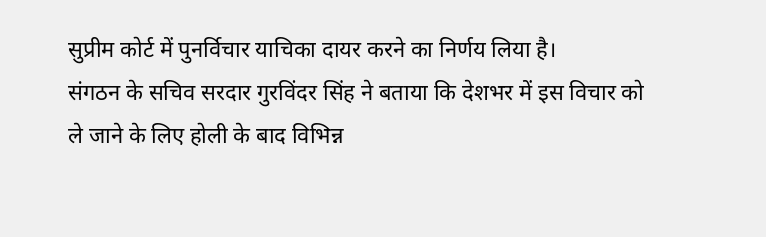सुप्रीम कोर्ट में पुनर्विचार याचिका दायर करने का निर्णय लिया है।
संगठन के सचिव सरदार गुरविंदर सिंह ने बताया कि देशभर में इस विचार को ले जाने के लिए होली के बाद विभिन्न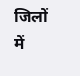जिलों में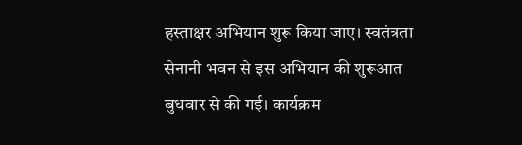हस्ताक्षर अभियान शुरू किया जाए। स्वतंत्रता सेनानी भवन से इस अभियान की शुरूआत बुधवार से की गई। कार्यक्रम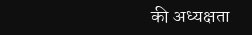की अध्यक्षता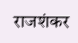राजशंकर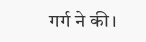गर्ग ने की।